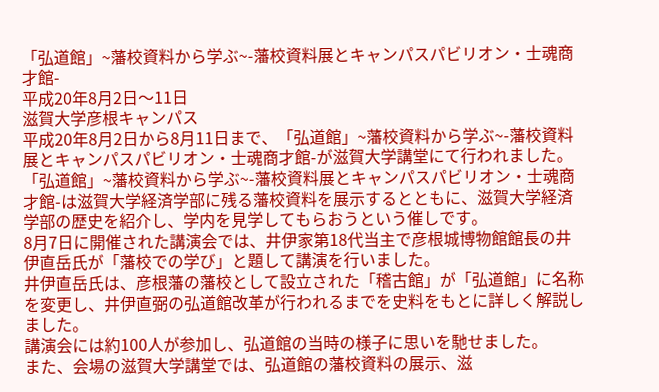「弘道館」~藩校資料から学ぶ~-藩校資料展とキャンパスパビリオン・士魂商才館-
平成20年8月2日〜11日
滋賀大学彦根キャンパス
平成20年8月2日から8月11日まで、「弘道館」~藩校資料から学ぶ~-藩校資料展とキャンパスパビリオン・士魂商才館-が滋賀大学講堂にて行われました。
「弘道館」~藩校資料から学ぶ~-藩校資料展とキャンパスパビリオン・士魂商才館-は滋賀大学経済学部に残る藩校資料を展示するとともに、滋賀大学経済学部の歴史を紹介し、学内を見学してもらおうという催しです。
8月7日に開催された講演会では、井伊家第18代当主で彦根城博物館館長の井伊直岳氏が「藩校での学び」と題して講演を行いました。
井伊直岳氏は、彦根藩の藩校として設立された「稽古館」が「弘道館」に名称を変更し、井伊直弼の弘道館改革が行われるまでを史料をもとに詳しく解説しました。
講演会には約100人が参加し、弘道館の当時の様子に思いを馳せました。
また、会場の滋賀大学講堂では、弘道館の藩校資料の展示、滋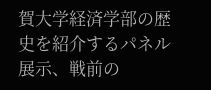賀大学経済学部の歴史を紹介するパネル展示、戦前の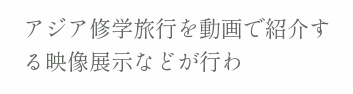アジア修学旅行を動画で紹介する映像展示などが行わ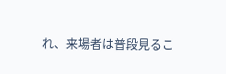れ、来場者は普段見るこ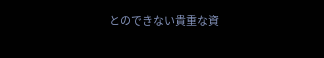とのできない貴重な資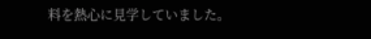料を熱心に見学していました。